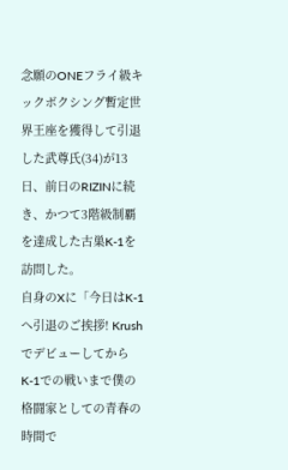念願のONEフライ級キックボクシング暫定世界王座を獲得して引退した武尊氏(34)が13日、前日のRIZINに続き、かつて3階級制覇を達成した古巣K-1を訪問した。
自身のXに「今日はK-1へ引退のご挨拶! KrushでデビューしてからK-1での戦いまで僕の格闘家としての青春の時間で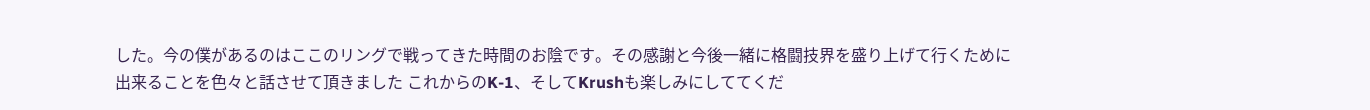した。今の僕があるのはここのリングで戦ってきた時間のお陰です。その感謝と今後一緒に格闘技界を盛り上げて行くために出来ることを色々と話させて頂きました これからのK-1、そしてKrushも楽しみにしててくだ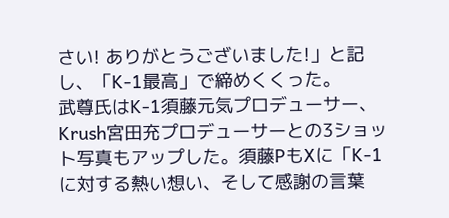さい! ありがとうございました!」と記し、「K-1最高」で締めくくった。
武尊氏はK-1須藤元気プロデューサー、Krush宮田充プロデューサーとの3ショット写真もアップした。須藤PもXに「K-1に対する熱い想い、そして感謝の言葉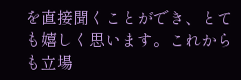を直接聞くことができ、とても嬉しく思います。これからも立場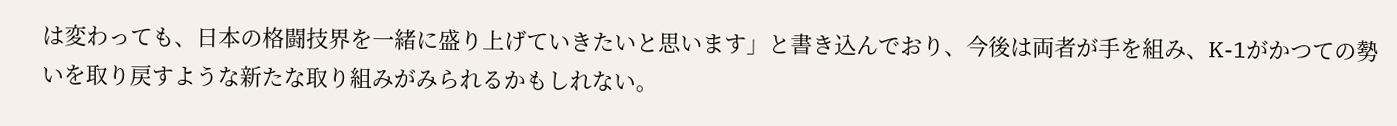は変わっても、日本の格闘技界を一緒に盛り上げていきたいと思います」と書き込んでおり、今後は両者が手を組み、K-1がかつての勢いを取り戻すような新たな取り組みがみられるかもしれない。